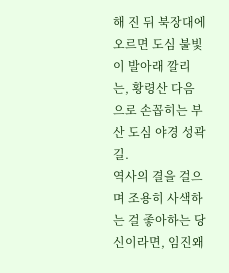해 진 뒤 북장대에 오르면 도심 불빛이 발아래 깔리는, 황령산 다음으로 손꼽히는 부산 도심 야경 성곽길.
역사의 결을 걸으며 조용히 사색하는 걸 좋아하는 당신이라면, 임진왜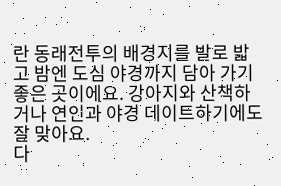란 동래전투의 배경지를 발로 밟고 밤엔 도심 야경까지 담아 가기 좋은 곳이에요. 강아지와 산책하거나 연인과 야경 데이트하기에도 잘 맞아요.
다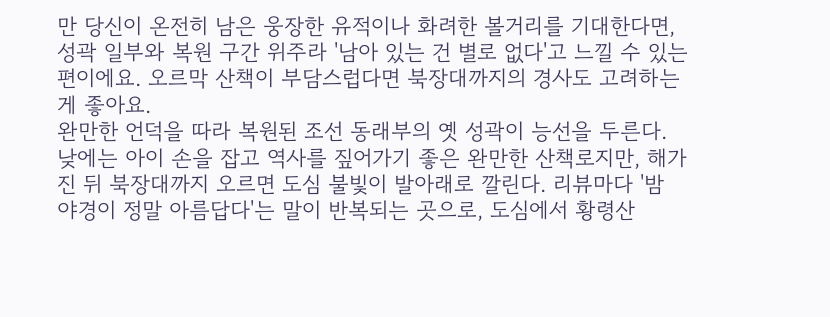만 당신이 온전히 남은 웅장한 유적이나 화려한 볼거리를 기대한다면, 성곽 일부와 복원 구간 위주라 '남아 있는 건 별로 없다'고 느낄 수 있는 편이에요. 오르막 산책이 부담스럽다면 북장대까지의 경사도 고려하는 게 좋아요.
완만한 언덕을 따라 복원된 조선 동래부의 옛 성곽이 능선을 두른다. 낮에는 아이 손을 잡고 역사를 짚어가기 좋은 완만한 산책로지만, 해가 진 뒤 북장대까지 오르면 도심 불빛이 발아래로 깔린다. 리뷰마다 '밤 야경이 정말 아름답다'는 말이 반복되는 곳으로, 도심에서 황령산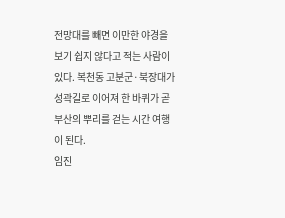전망대를 빼면 이만한 야경을 보기 쉽지 않다고 적는 사람이 있다. 복천동 고분군·북장대가 성곽길로 이어져 한 바퀴가 곧 부산의 뿌리를 걷는 시간 여행이 된다.
임진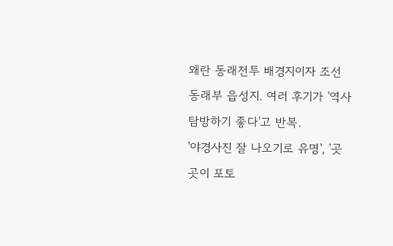왜란 동래전투 배경지이자 조선 동래부 읍성지. 여러 후기가 '역사 탐방하기 좋다'고 반복.
'야경사진 잘 나오기로 유명', '곳곳이 포토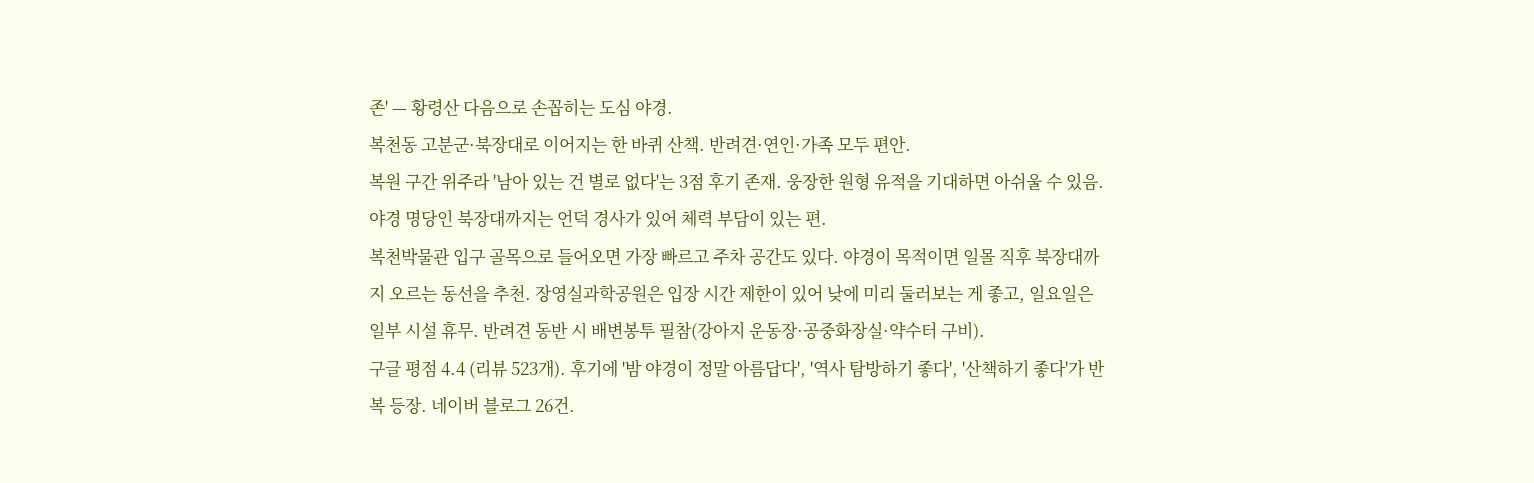존' — 황령산 다음으로 손꼽히는 도심 야경.
복천동 고분군·북장대로 이어지는 한 바퀴 산책. 반려견·연인·가족 모두 편안.
복원 구간 위주라 '남아 있는 건 별로 없다'는 3점 후기 존재. 웅장한 원형 유적을 기대하면 아쉬울 수 있음.
야경 명당인 북장대까지는 언덕 경사가 있어 체력 부담이 있는 편.
복천박물관 입구 골목으로 들어오면 가장 빠르고 주차 공간도 있다. 야경이 목적이면 일몰 직후 북장대까지 오르는 동선을 추천. 장영실과학공원은 입장 시간 제한이 있어 낮에 미리 둘러보는 게 좋고, 일요일은 일부 시설 휴무. 반려견 동반 시 배변봉투 필참(강아지 운동장·공중화장실·약수터 구비).
구글 평점 4.4 (리뷰 523개). 후기에 '밤 야경이 정말 아름답다', '역사 탐방하기 좋다', '산책하기 좋다'가 반복 등장. 네이버 블로그 26건.